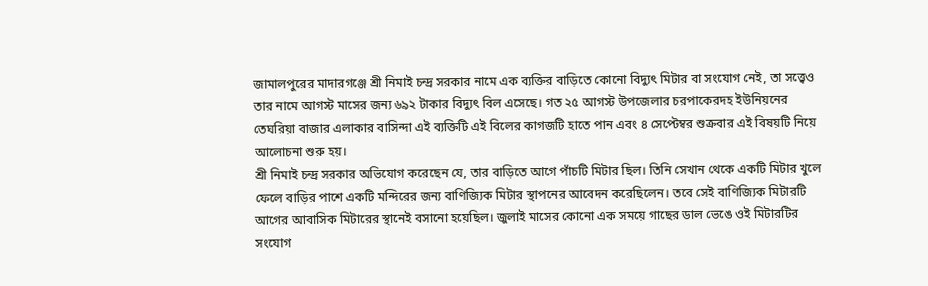জামালপুরের মাদারগঞ্জে শ্রী নিমাই চন্দ্র সরকার নামে এক ব্যক্তির বাড়িতে কোনো বিদ্যুৎ মিটার বা সংযোগ নেই, তা সত্ত্বেও তার নামে আগস্ট মাসের জন্য ৬৯২ টাকার বিদ্যুৎ বিল এসেছে। গত ২৫ আগস্ট উপজেলার চরপাকেরদহ ইউনিয়নের তেঘরিয়া বাজার এলাকার বাসিন্দা এই ব্যক্তিটি এই বিলের কাগজটি হাতে পান এবং ৪ সেপ্টেম্বর শুক্রবার এই বিষয়টি নিয়ে আলোচনা শুরু হয়।
শ্রী নিমাই চন্দ্র সরকার অভিযোগ করেছেন যে, তার বাড়িতে আগে পাঁচটি মিটার ছিল। তিনি সেখান থেকে একটি মিটার খুলে ফেলে বাড়ির পাশে একটি মন্দিরের জন্য বাণিজ্যিক মিটার স্থাপনের আবেদন করেছিলেন। তবে সেই বাণিজ্যিক মিটারটি আগের আবাসিক মিটারের স্থানেই বসানো হয়েছিল। জুলাই মাসের কোনো এক সময়ে গাছের ডাল ভেঙে ওই মিটারটির সংযোগ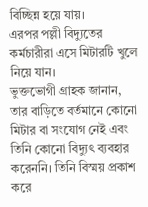বিচ্ছিন্ন হয়ে যায়।
এরপর পল্লী বিদ্যুতের কর্মচারীরা এসে মিটারটি খুলে নিয়ে যান।
ভুক্তভোগী গ্রাহক জানান, তার বাড়িতে বর্তমানে কোনো মিটার বা সংযোগ নেই এবং তিনি কোনো বিদ্যুৎ ব্যবহার করেননি। তিনি বিস্ময় প্রকাশ করে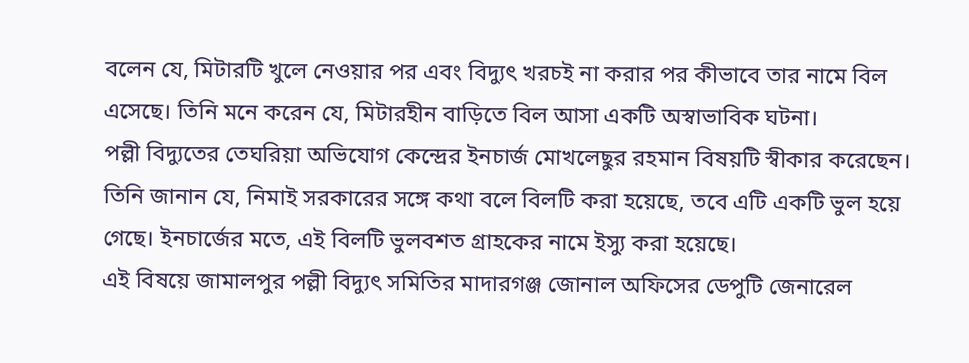বলেন যে, মিটারটি খুলে নেওয়ার পর এবং বিদ্যুৎ খরচই না করার পর কীভাবে তার নামে বিল এসেছে। তিনি মনে করেন যে, মিটারহীন বাড়িতে বিল আসা একটি অস্বাভাবিক ঘটনা।
পল্লী বিদ্যুতের তেঘরিয়া অভিযোগ কেন্দ্রের ইনচার্জ মোখলেছুর রহমান বিষয়টি স্বীকার করেছেন। তিনি জানান যে, নিমাই সরকারের সঙ্গে কথা বলে বিলটি করা হয়েছে, তবে এটি একটি ভুল হয়ে গেছে। ইনচার্জের মতে, এই বিলটি ভুলবশত গ্রাহকের নামে ইস্যু করা হয়েছে।
এই বিষয়ে জামালপুর পল্লী বিদ্যুৎ সমিতির মাদারগঞ্জ জোনাল অফিসের ডেপুটি জেনারেল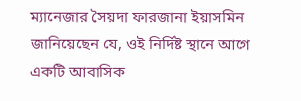ম্যানেজার সৈয়দা ফারজানা ইয়াসমিন জানিয়েছেন যে, ওই নির্দিষ্ট স্থানে আগে একটি আবাসিক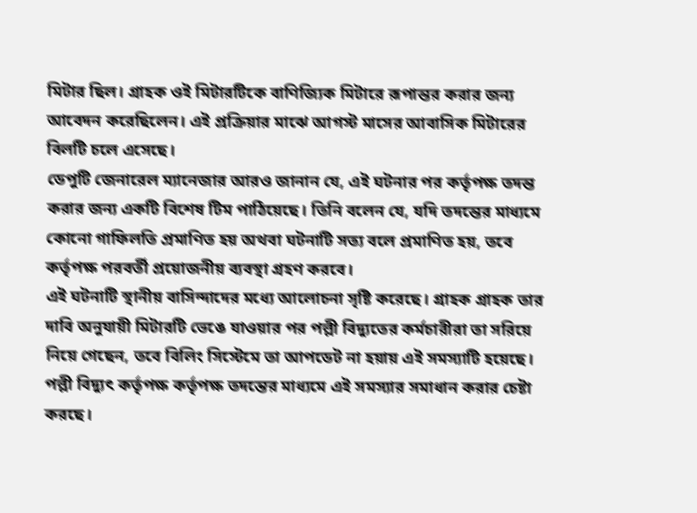মিটার ছিল। গ্রাহক ওই মিটারটিকে বাণিজ্যিক মিটারে রূপান্তর করার জন্য আবেদন করেছিলেন। এই প্রক্রিয়ার মাঝে আগস্ট মাসের আবাসিক মিটারের বিলটি চলে এসেছে।
ডেপুটি জেনারেল ম্যানেজার আরও জানান যে, এই ঘটনার পর কর্তৃপক্ষ তদন্ত করার জন্য একটি বিশেষ টিম পাঠিয়েছে। তিনি বলেন যে, যদি তদন্তের মাধ্যমে কোনো গাফিলতি প্রমাণিত হয় অথবা ঘটনাটি সত্য বলে প্রমাণিত হয়, তবে কর্তৃপক্ষ পরবর্তী প্রয়োজনীয় ব্যবস্থা গ্রহণ করবে।
এই ঘটনাটি স্থানীয় বাসিন্দাদের মধ্যে আলোচনা সৃষ্টি করেছে। গ্রাহক গ্রাহক তার দাবি অনুযায়ী মিটারটি ভেঙে যাওয়ার পর পল্লী বিদ্যুতের কর্মচারীরা তা সরিয়ে নিয়ে গেছেন, তবে বিলিং সিস্টেমে তা আপডেট না হয়ায় এই সমস্যাটি হয়েছে। পল্লী বিদ্যুৎ কর্তৃপক্ষ কর্তৃপক্ষ তদন্তের মাধ্যমে এই সমস্যার সমাধান করার চেষ্টা করছে।